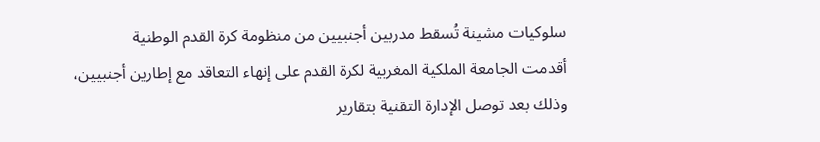سلوكيات مشينة تُسقط مدربين أجنبيين من منظومة كرة القدم الوطنية
أقدمت الجامعة الملكية المغربية لكرة القدم على إنهاء التعاقد مع إطارين أجنبيين، وذلك بعد توصل الإدارة التقنية بتقارير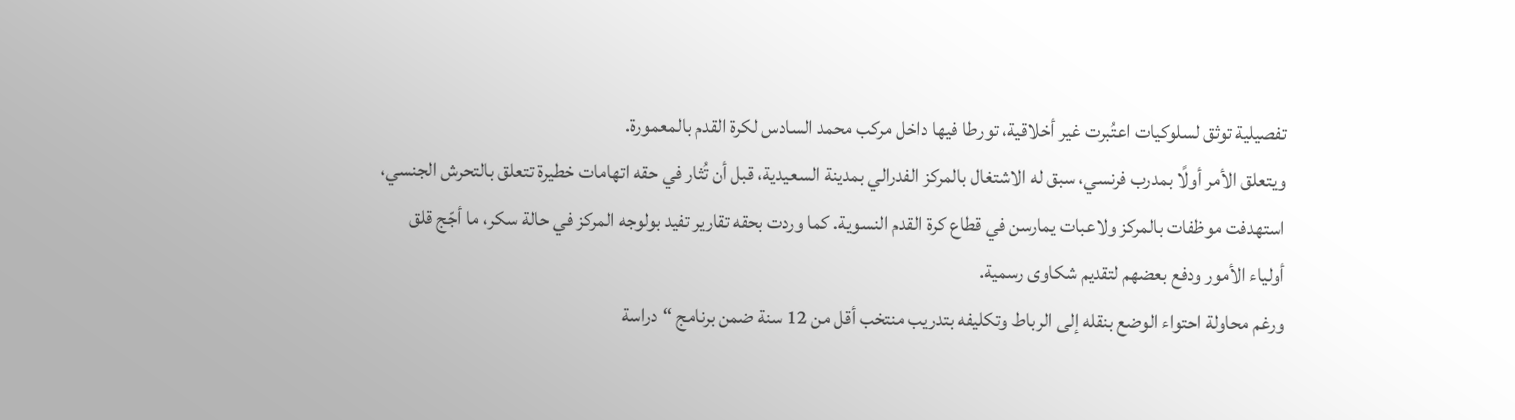تفصيلية توثق لسلوكيات اعتُبرت غير أخلاقية، تورطا فيها داخل مركب محمد السادس لكرة القدم بالمعمورة.
ويتعلق الأمر أولًا بمدرب فرنسي، سبق له الاشتغال بالمركز الفدرالي بمدينة السعيدية، قبل أن تُثار في حقه اتهامات خطيرة تتعلق بالتحرش الجنسي، استهدفت موظفات بالمركز ولاعبات يمارسن في قطاع كرة القدم النسوية. كما وردت بحقه تقارير تفيد بولوجه المركز في حالة سكر، ما أجّج قلق أولياء الأمور ودفع بعضهم لتقديم شكاوى رسمية.
ورغم محاولة احتواء الوضع بنقله إلى الرباط وتكليفه بتدريب منتخب أقل من 12 سنة ضمن برنامج “دراسة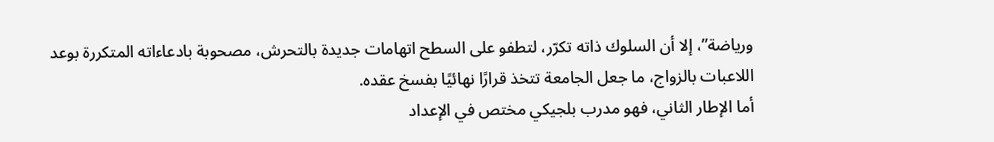ورياضة”، إلا أن السلوك ذاته تكرّر، لتطفو على السطح اتهامات جديدة بالتحرش، مصحوبة بادعاءاته المتكررة بوعد اللاعبات بالزواج، ما جعل الجامعة تتخذ قرارًا نهائيًا بفسخ عقده.
أما الإطار الثاني، فهو مدرب بلجيكي مختص في الإعداد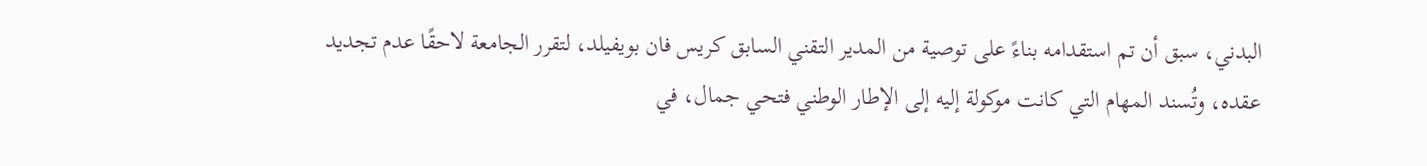البدني، سبق أن تم استقدامه بناءً على توصية من المدير التقني السابق كريس فان بويفيلد، لتقرر الجامعة لاحقًا عدم تجديد عقده، وتُسند المهام التي كانت موكولة إليه إلى الإطار الوطني فتحي جمال، في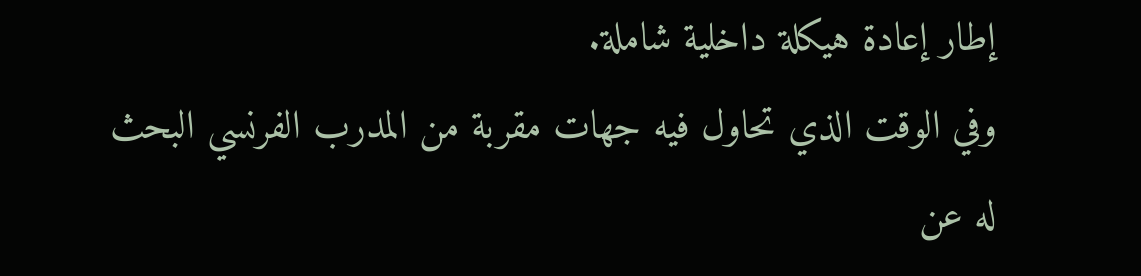إطار إعادة هيكلة داخلية شاملة.
وفي الوقت الذي تحاول فيه جهات مقربة من المدرب الفرنسي البحث له عن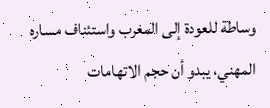وساطة للعودة إلى المغرب واستئناف مساره المهني، يبدو أن حجم الاتهامات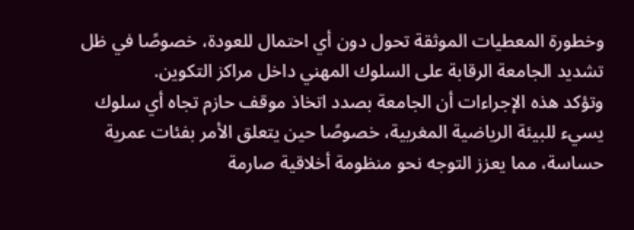وخطورة المعطيات الموثقة تحول دون أي احتمال للعودة، خصوصًا في ظل تشديد الجامعة الرقابة على السلوك المهني داخل مراكز التكوين.
وتؤكد هذه الإجراءات أن الجامعة بصدد اتخاذ موقف حازم تجاه أي سلوك يسيء للبيئة الرياضية المغربية، خصوصًا حين يتعلق الأمر بفئات عمرية حساسة، مما يعزز التوجه نحو منظومة أخلاقية صارمة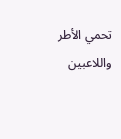تحمي الأطر واللاعبين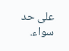على حد سواء.